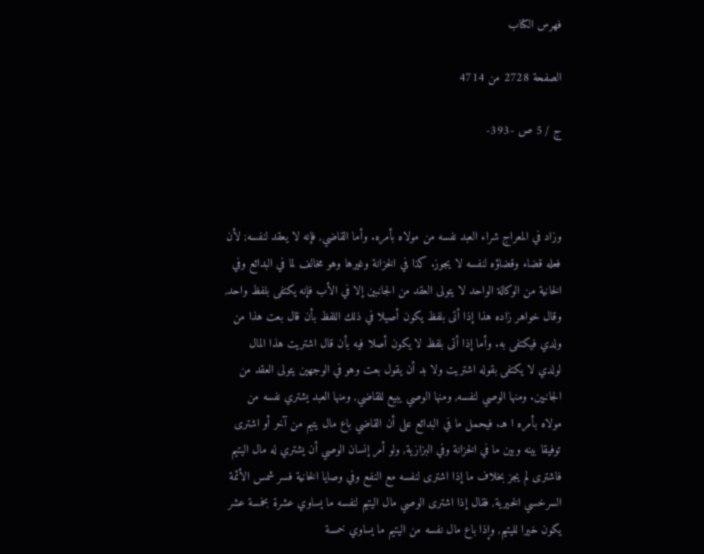فهرس الكتاب

الصفحة 2728 من 4714

ج / 5 ص -393-



وزاد في المعراج شراء العبد نفسه من مولاه بأمره. وأما القاضي, فإنه لا يعقد لنفسه; لأن فعله قضاء وقضاؤه لنفسه لا يجوز. كذا في الخزانة وغيرها وهو مخالف لما في البدائع وفي الخانية من الوكالة الواحد لا يتولى العقد من الجانبين إلا في الأب فإنه يكتفى بلفظ واحد, وقال خواهر زاده هذا إذا أتى بلفظ يكون أصيلا في ذلك اللفظ بأن قال بعت هذا من ولدي فيكتفى به. وأما إذا أتى بلفظ لا يكون أصلا فيه بأن قال اشتريت هذا المال لولدي لا يكتفى بقوله اشتريت ولا بد أن يقول بعت وهو في الوجهين يتولى العقد من الجانبين. ومنها الوصي لنفسه, ومنها الوصي يبيع للقاضي, ومنها العبد يشتري نفسه من مولاه بأمره ا هـ. فيحمل ما في البدائع على أن القاضي باع مال يتيم من آخر أو اشترى توفيقا بينه وبين ما في الخزانة وفي البزازية, ولو أمر إنسان الوصي أن يشتري له مال اليتيم فاشترى لم يجز بخلاف ما إذا اشترى لنفسه مع النفع وفي وصايا الخانية فسر شمس الأئمة السرخسي الخيرية, فقال إذا اشترى الوصي مال اليتيم لنفسه ما يساوي عشرة بخمسة عشر يكون خيرا لليتيم, وإذا باع مال نفسه من اليتيم ما يساوي خمسة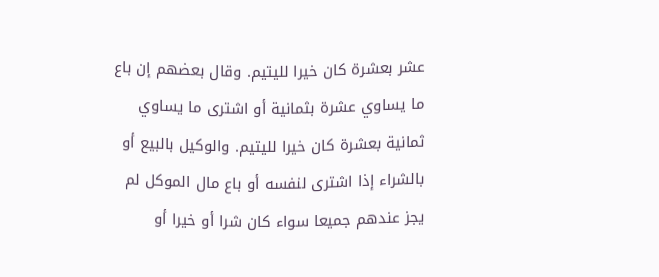عشر بعشرة كان خيرا لليتيم. وقال بعضهم إن باع ما يساوي عشرة بثمانية أو اشترى ما يساوي ثمانية بعشرة كان خيرا لليتيم. والوكيل بالبيع أو بالشراء إذا اشترى لنفسه أو باع مال الموكل لم يجز عندهم جميعا سواء كان شرا أو خيرا أو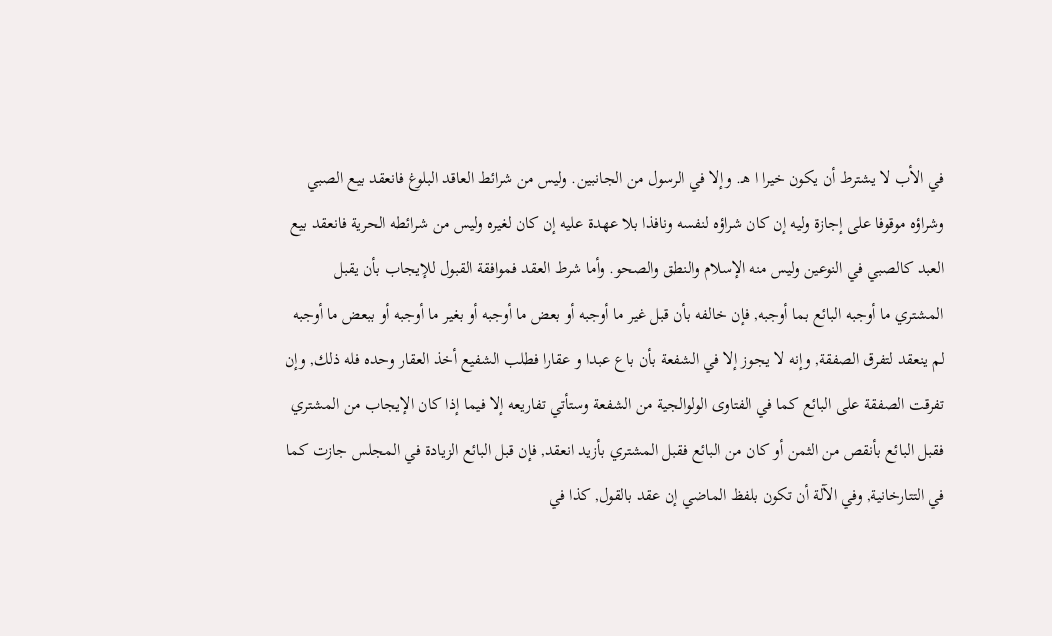في الأب لا يشترط أن يكون خيرا ا هـ. وإلا في الرسول من الجانبين. وليس من شرائط العاقد البلوغ فانعقد بيع الصبي وشراؤه موقوفا على إجازة وليه إن كان شراؤه لنفسه ونافذا بلا عهدة عليه إن كان لغيره وليس من شرائطه الحرية فانعقد بيع العبد كالصبي في النوعين وليس منه الإسلام والنطق والصحو. وأما شرط العقد فموافقة القبول للإيجاب بأن يقبل المشتري ما أوجبه البائع بما أوجبه, فإن خالفه بأن قبل غير ما أوجبه أو بعض ما أوجبه أو بغير ما أوجبه أو ببعض ما أوجبه لم ينعقد لتفرق الصفقة, وإنه لا يجوز إلا في الشفعة بأن باع عبدا و عقارا فطلب الشفيع أخذ العقار وحده فله ذلك, وإن تفرقت الصفقة على البائع كما في الفتاوى الولوالجية من الشفعة وستأتي تفاريعه إلا فيما إذا كان الإيجاب من المشتري فقبل البائع بأنقص من الثمن أو كان من البائع فقبل المشتري بأزيد انعقد, فإن قبل البائع الزيادة في المجلس جازت كما في التتارخانية, وفي الآلة أن تكون بلفظ الماضي إن عقد بالقول, كذا في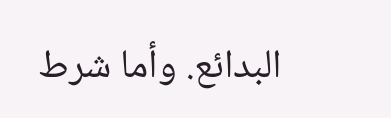البدائع. وأما شرط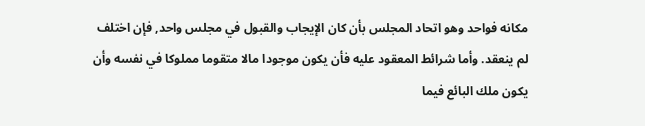مكانه فواحد وهو اتحاد المجلس بأن كان الإيجاب والقبول في مجلس واحد, فإن اختلف لم ينعقد. وأما شرائط المعقود عليه فأن يكون موجودا مالا متقوما مملوكا في نفسه وأن يكون ملك البائع فيما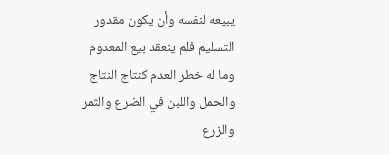يبيعه لنفسه وأن يكون مقدور التسليم فلم ينعقد بيع المعدوم وما له خطر العدم كنتاج النتاج والحمل واللبن في الضرع والثمر والزرع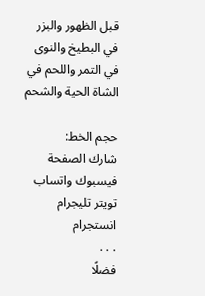قبل الظهور والبزر في البطيخ والنوى في التمر واللحم في الشاة الحية والشحم

حجم الخط:
شارك الصفحة
فيسبوك واتساب تويتر تليجرام انستجرام
. . .
فضلًا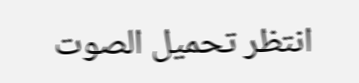انتظر تحميل الصوت